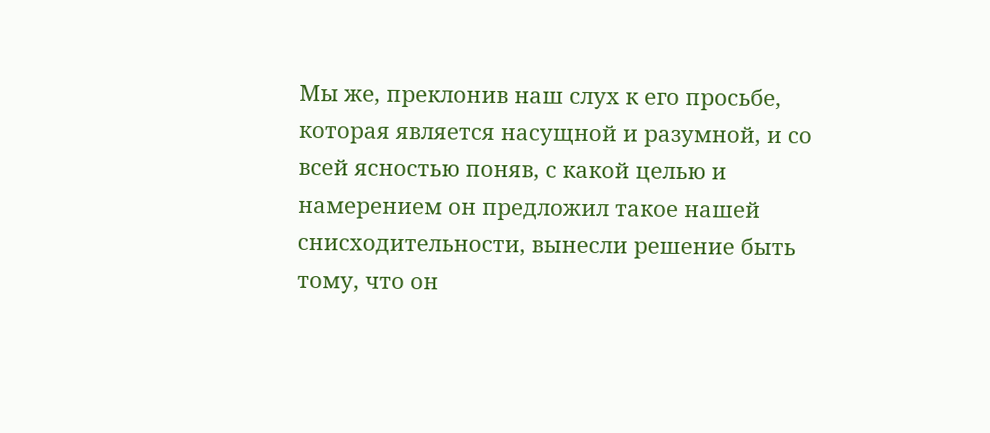Мы же, преклонив наш слух к его просьбе, которая является насущной и разумной, и со всей ясностью поняв, с какой целью и намерением он предложил такое нашей снисходительности, вынесли решение быть тому, что он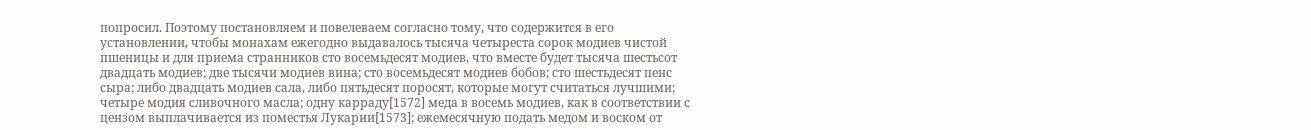попросил. Поэтому постановляем и повелеваем согласно тому, что содержится в его установлении, чтобы монахам ежегодно выдавалось тысяча четыреста сорок модиев чистой пшеницы и для приема странников сто восемьдесят модиев, что вместе будет тысяча шестьсот двадцать модиев; две тысячи модиев вина; сто восемьдесят модиев бобов; сто шестьдесят пенс сыра; либо двадцать модиев сала, либо пятьдесят поросят, которые могут считаться лучшими; четыре модия сливочного масла; одну карраду[1572] меда в восемь модиев, как в соответствии с цензом выплачивается из поместья Лукарии[1573]; ежемесячную подать медом и воском от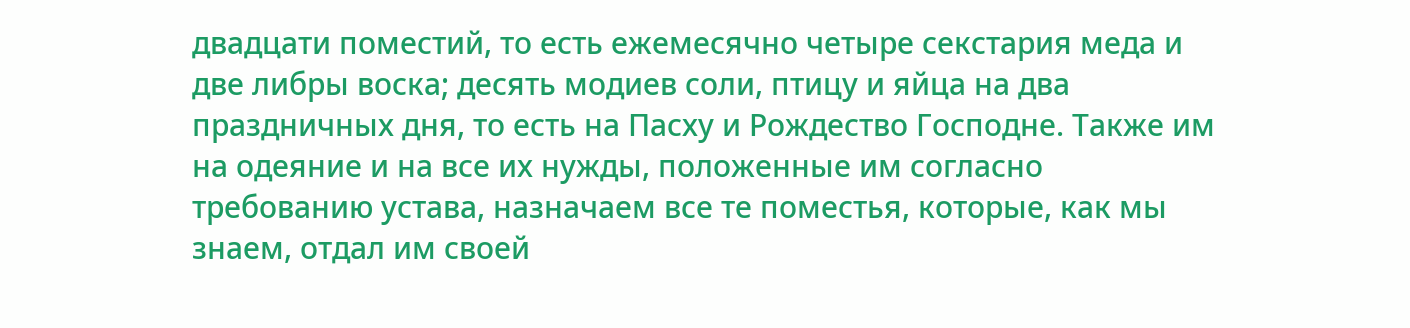двадцати поместий, то есть ежемесячно четыре секстария меда и две либры воска; десять модиев соли, птицу и яйца на два праздничных дня, то есть на Пасху и Рождество Господне. Также им на одеяние и на все их нужды, положенные им согласно требованию устава, назначаем все те поместья, которые, как мы знаем, отдал им своей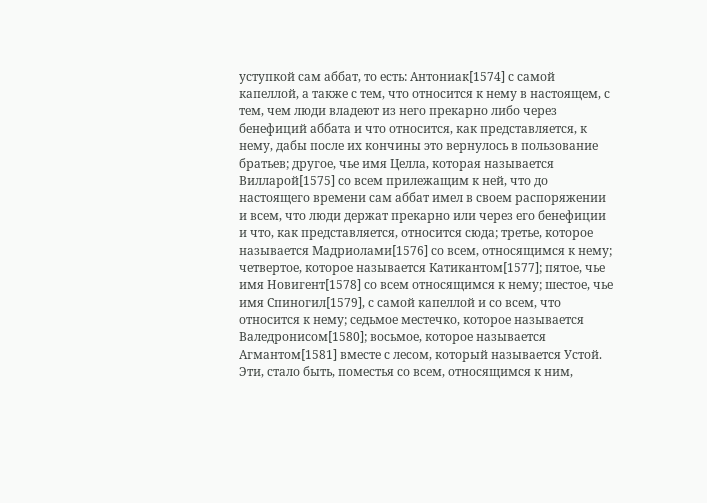уступкой сам аббат, то есть: Антониак[1574] с самой капеллой, а также с тем, что относится к нему в настоящем, с тем, чем люди владеют из него прекарно либо через бенефиций аббата и что относится, как представляется, к нему, дабы после их кончины это вернулось в пользование братьев; другое, чье имя Целла, которая называется Вилларой[1575] со всем прилежащим к ней, что до настоящего времени сам аббат имел в своем распоряжении и всем, что люди держат прекарно или через его бенефиции и что, как представляется, относится сюда; третье, которое называется Мадриолами[1576] со всем, относящимся к нему; четвертое, которое называется Катикантом[1577]; пятое, чье имя Новигент[1578] со всем относящимся к нему; шестое, чье имя Спиногил[1579], с самой капеллой и со всем, что относится к нему; седьмое местечко, которое называется Валедронисом[1580]; восьмое, которое называется Агмантом[1581] вместе с лесом, который называется Устой. Эти, стало быть, поместья со всем, относящимся к ним,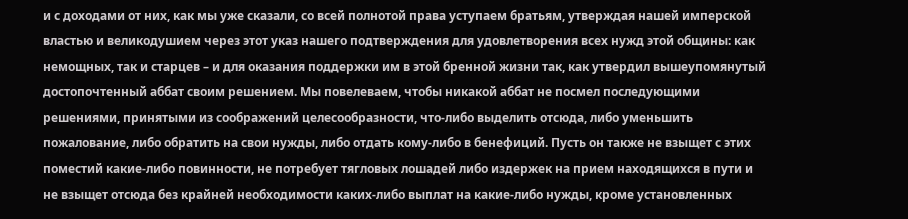и с доходами от них, как мы уже сказали, со всей полнотой права уступаем братьям, утверждая нашей имперской властью и великодушием через этот указ нашего подтверждения для удовлетворения всех нужд этой общины: как немощных, так и старцев – и для оказания поддержки им в этой бренной жизни так, как утвердил вышеупомянутый достопочтенный аббат своим решением. Мы повелеваем, чтобы никакой аббат не посмел последующими решениями, принятыми из соображений целесообразности, что-либо выделить отсюда, либо уменьшить пожалование, либо обратить на свои нужды, либо отдать кому-либо в бенефиций. Пусть он также не взыщет с этих поместий какие-либо повинности, не потребует тягловых лошадей либо издержек на прием находящихся в пути и не взыщет отсюда без крайней необходимости каких-либо выплат на какие-либо нужды, кроме установленных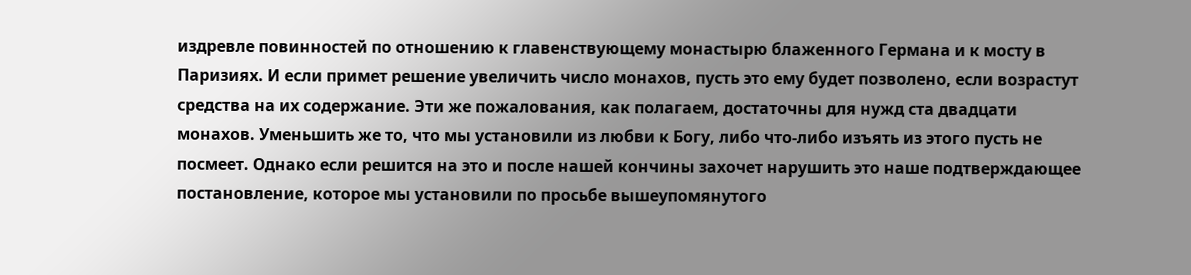издревле повинностей по отношению к главенствующему монастырю блаженного Германа и к мосту в Паризиях. И если примет решение увеличить число монахов, пусть это ему будет позволено, если возрастут средства на их содержание. Эти же пожалования, как полагаем, достаточны для нужд ста двадцати монахов. Уменьшить же то, что мы установили из любви к Богу, либо что-либо изъять из этого пусть не посмеет. Однако если решится на это и после нашей кончины захочет нарушить это наше подтверждающее постановление, которое мы установили по просьбе вышеупомянутого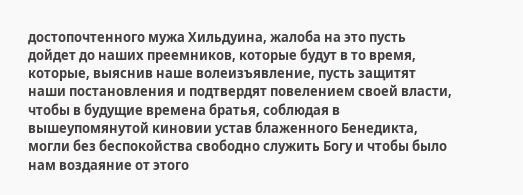достопочтенного мужа Хильдуина, жалоба на это пусть дойдет до наших преемников, которые будут в то время, которые, выяснив наше волеизъявление, пусть защитят наши постановления и подтвердят повелением своей власти, чтобы в будущие времена братья, соблюдая в вышеупомянутой киновии устав блаженного Бенедикта, могли без беспокойства свободно служить Богу и чтобы было нам воздаяние от этого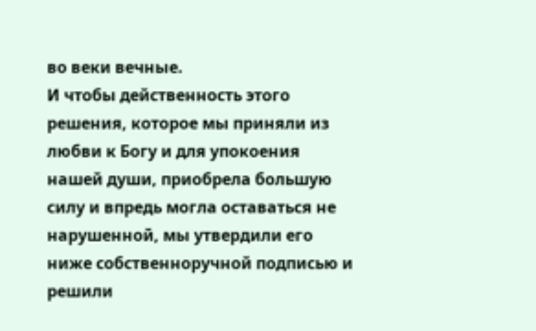во веки вечные.
И чтобы действенность этого решения, которое мы приняли из любви к Богу и для упокоения нашей души, приобрела большую силу и впредь могла оставаться не нарушенной, мы утвердили его ниже собственноручной подписью и решили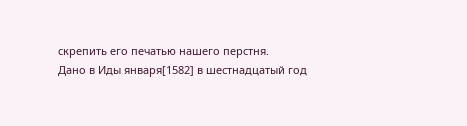скрепить его печатью нашего перстня.
Дано в Иды января[1582] в шестнадцатый год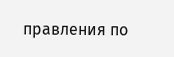правления по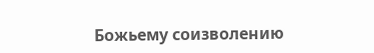Божьему соизволению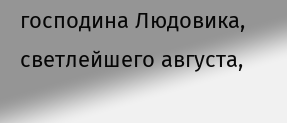господина Людовика, светлейшего августа,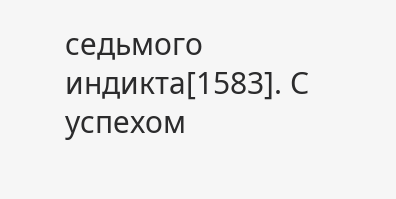седьмого индикта[1583]. С успехом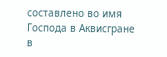составлено во имя Господа в Аквисгране в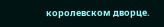королевском дворце.